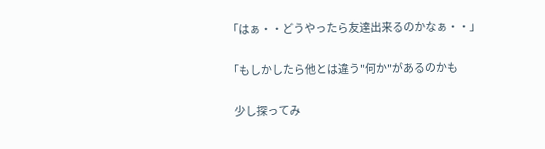「はぁ・・どうやったら友達出来るのかなぁ・・」

「もしかしたら他とは違う"何か"があるのかも

   少し探ってみ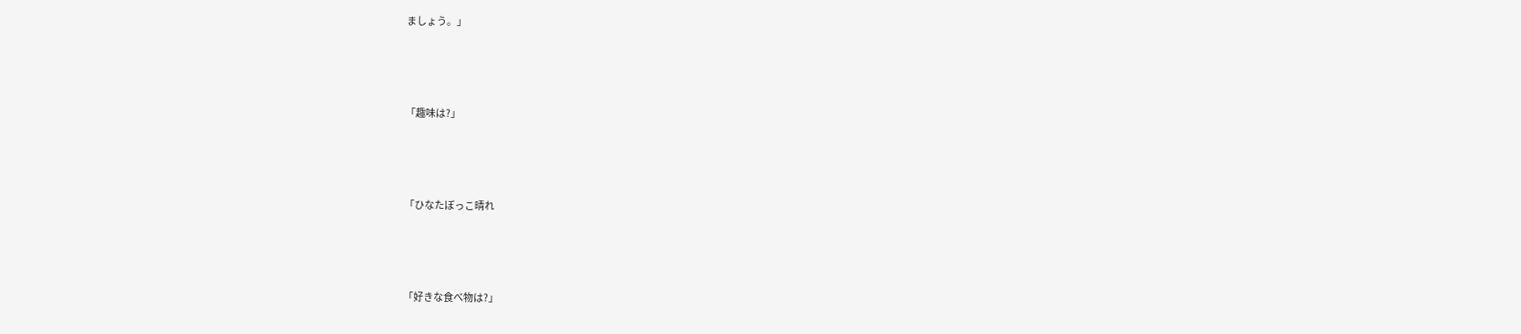ましょう。」



「趣味は?」



「ひなたぼっこ晴れ



「好きな食べ物は?」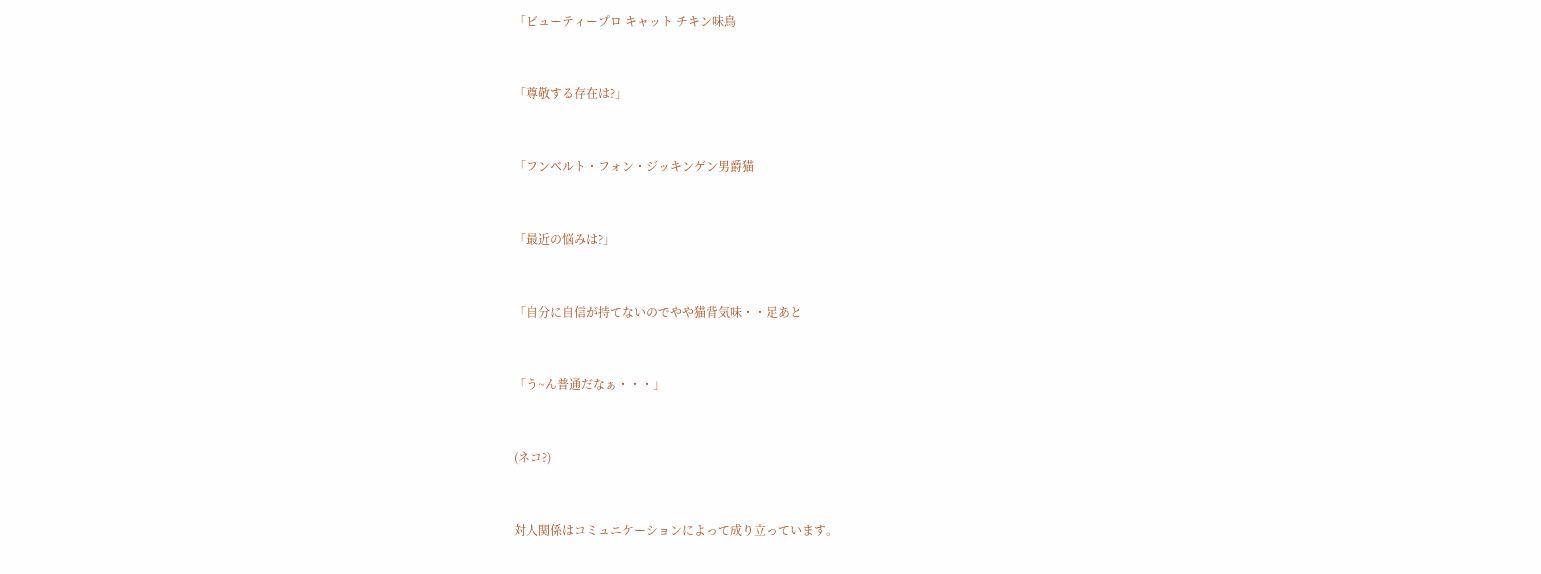「ビューティープロ キャット チキン味鳥



「尊敬する存在は?」



「フンベルト・フォン・ジッキンゲン男爵猫



「最近の悩みは?」



「自分に自信が持てないのでやや猫背気味・・足あと



「う~ん普通だなぁ・・・」



(ネコ?)



対人関係はコミュニケーションによって成り立っています。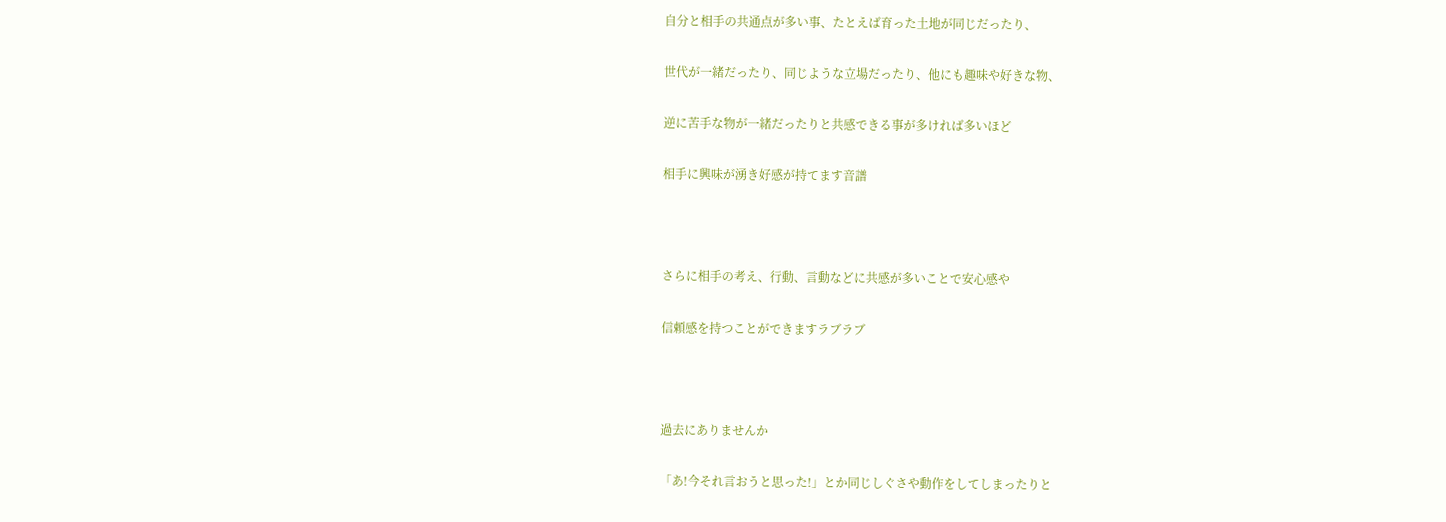自分と相手の共通点が多い事、たとえば育った土地が同じだったり、

世代が一緒だったり、同じような立場だったり、他にも趣味や好きな物、

逆に苦手な物が一緒だったりと共感できる事が多ければ多いほど

相手に興味が湧き好感が持てます音譜



さらに相手の考え、行動、言動などに共感が多いことで安心感や

信頼感を持つことができますラブラブ



過去にありませんか

「あ!今それ言おうと思った!」とか同じしぐさや動作をしてしまったりと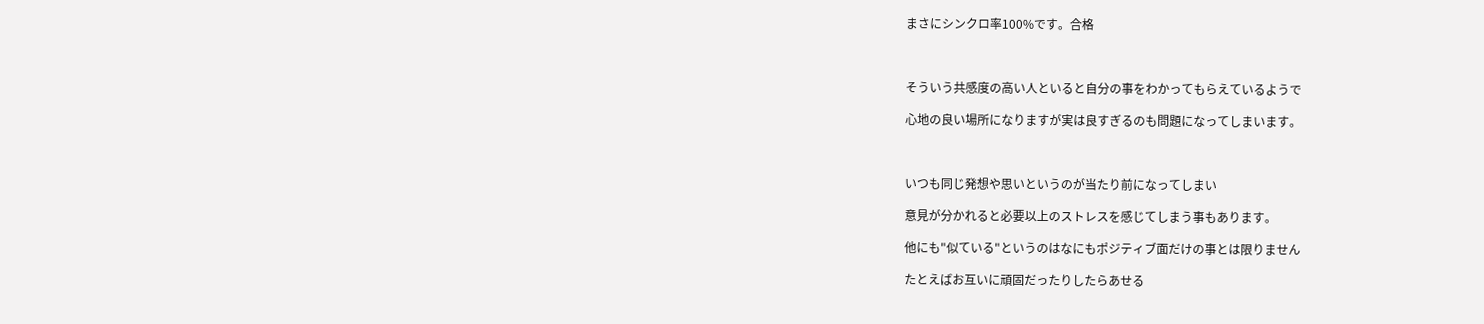まさにシンクロ率100%です。合格



そういう共感度の高い人といると自分の事をわかってもらえているようで

心地の良い場所になりますが実は良すぎるのも問題になってしまいます。



いつも同じ発想や思いというのが当たり前になってしまい

意見が分かれると必要以上のストレスを感じてしまう事もあります。

他にも"似ている"というのはなにもポジティブ面だけの事とは限りません

たとえばお互いに頑固だったりしたらあせる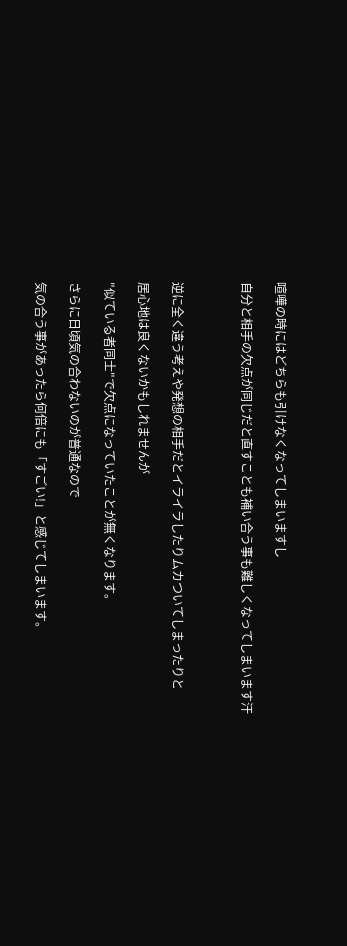喧嘩の時にはどちらも引けなくなってしまいますし

自分と相手の欠点が同じだと直すことも補い合う事も難しくなってしまいます汗



逆に全く違う考えや発想の相手だとイライラしたりムカついてしまったりと

居心地は良くないかもしれませんが

"似ている者同士"で欠点になっていたことが無くなります。

さらに日頃気の合わないのが普通なので

気の合う事があったら何倍にも「すごい!」と感じてしまいます。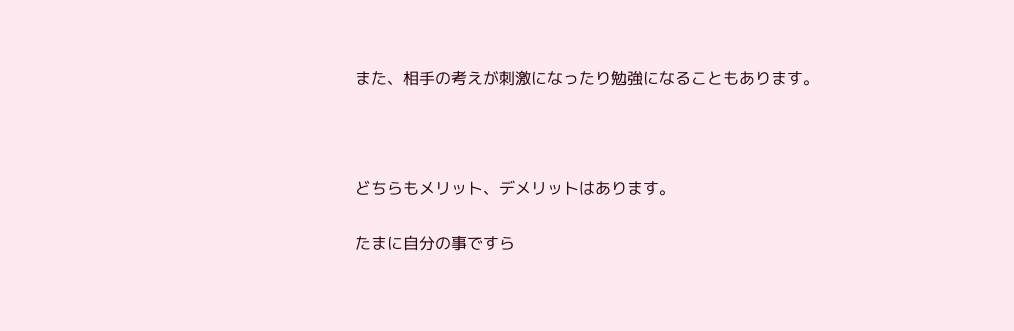また、相手の考えが刺激になったり勉強になることもあります。



どちらもメリット、デメリットはあります。

たまに自分の事ですら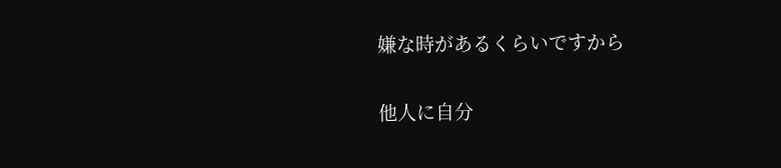嫌な時があるくらいですから

他人に自分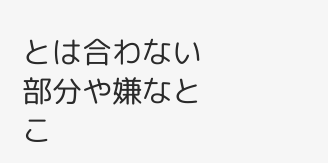とは合わない部分や嫌なとこ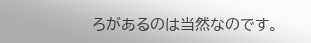ろがあるのは当然なのです。